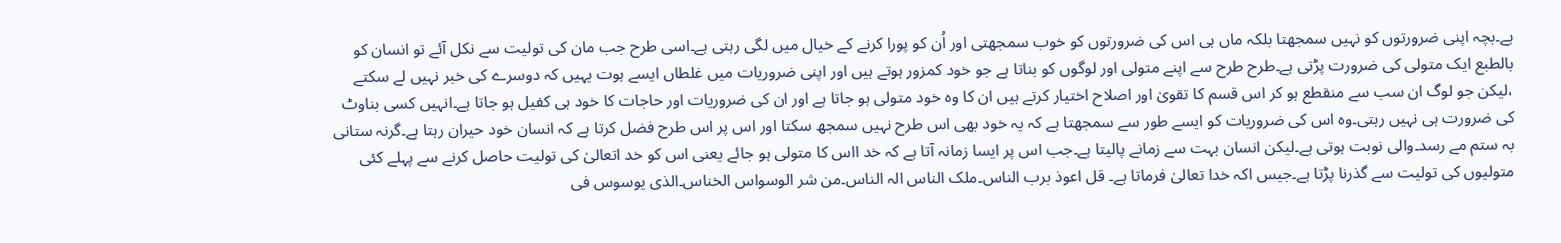ہے۔بچہ اپنی ضرورتوں کو نہیں سمجھتا بلکہ ماں ہی اس کی ضرورتوں کو خوب سمجھتی اور اُن کو پورا کرنے کے خیال میں لگی رہتی ہے۔اسی طرح جب مان کی تولیت سے نکل آئے تو انسان کو بالطبع ایک متولی کی ضرورت پڑتی ہے۔طرح طرح سے اپنے متولی اور لوگوں کو بناتا ہے جو خود کمزور ہوتے ہیں اور اپنی ضروریات میں غلطاں ایسے ہوت یہیں کہ دوسرے کی خبر نہیں لے سکتے ،لیکن جو لوگ ان سب سے منقطع ہو کر اس قسم کا تقویٰ اور اصلاح اختیار کرتے ہیں ان کا وہ خود متولی ہو جاتا ہے اور ان کی ضروریات اور حاجات کا خود ہی کفیل ہو جاتا ہے۔انہیں کسی بناوٹ کی ضرورت ہی نہیں رہتی۔وہ اس کی ضروریات کو ایسے طور سے سمجھتا ہے کہ یہ خود بھی اس طرح نہیں سمجھ سکتا اور اس پر اس طرح فضل کرتا ہے کہ انسان خود حیران رہتا ہے۔گرنہ ستانی بہ ستم مے رسد۔والی نوبت ہوتی ہے۔لیکن انسان بہت سے زمانے پالیتا ہے۔جب اس پر ایسا زمانہ آتا ہے کہ خد ااس کا متولی ہو جائے یعنی اس کو خد اتعالیٰ کی تولیت حاصل کرنے سے پہلے کئی متولیوں کی تولیت سے گذرنا پڑتا ہے۔جیس اکہ خدا تعالیٰ فرماتا ہے۔ قل اعوذ برب الناس۔ملک الناس الہ الناس۔من شر الوسواس الخناس۔الذی یوسوس فی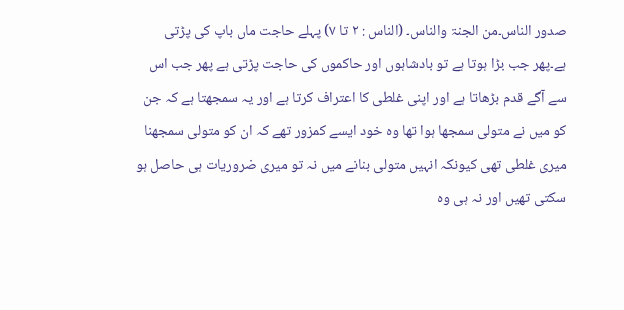صدور الناس۔من الجنۃ والناس۔ (الناس : ۲ تا ۷) پہلے حاجت ماں باپ کی پڑتی ہے۔پھر جب بڑا ہوتا ہے تو بادشاہوں اور حاکموں کی حاجت پڑتی ہے پھر جب اس سے آگے قدم بڑھاتا ہے اور اپنی غلطی کا اعتراف کرتا ہے اور یہ سمجھتا ہے کہ جن کو میں نے متولی سمجھا ہوا تھا وہ خود ایسے کمزور تھے کہ ان کو متولی سمجھنا میری غلطی تھی کیونکہ انہیں متولی بنانے میں نہ تو میری ضروریات ہی حاصل ہو سکتی تھیں اور نہ ہی وہ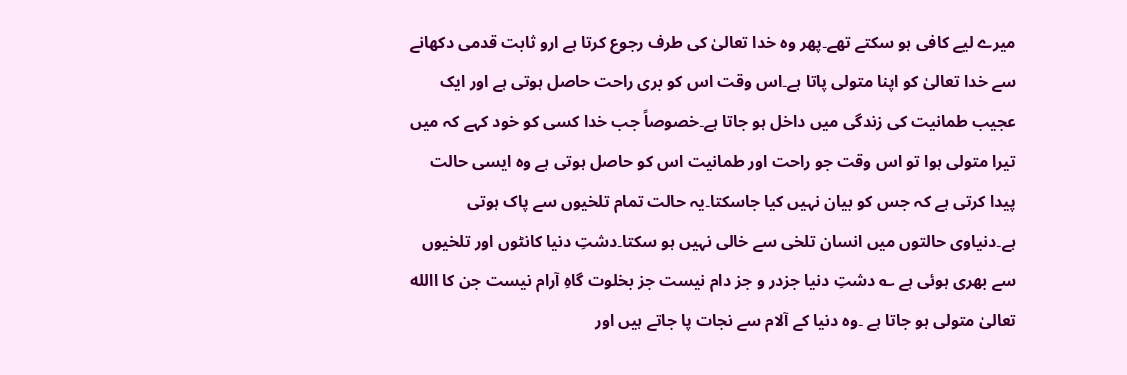میرے لیے کافی ہو سکتے تھے۔پھر وہ خدا تعالیٰ کی طرف رجوع کرتا ہے ارو ثابت قدمی دکھانے سے خدا تعالیٰ کو اپنا متولی پاتا ہے۔اس وقت اس کو بری راحت حاصل ہوتی ہے اور ایک عجیب طمانیت کی زندگی میں داخل ہو جاتا ہے۔خصوصاً جب خدا کسی کو خود کہے کہ میں تیرا متولی ہوا تو اس وقت جو راحت اور طمانیت اس کو حاصل ہوتی ہے وہ ایسی حالت پیدا کرتی ہے کہ جس کو بیان نہیں کیا جاسکتا۔یہ حالت تمام تلخیوں سے پاک ہوتی ہے۔دنیاوی حالتوں میں انسان تلخی سے خالی نہیں ہو سکتا۔دشتِ دنیا کانٹوں اور تلخیوں سے بھری ہوئی ہے ؎ دشتِ دنیا جزدر و جز دام نیست جز بخلوت گاہِ آرام نیست جن کا االله تعالیٰ متولی ہو جاتا ہے ۔وہ دنیا کے آلام سے نجات پا جاتے ہیں اور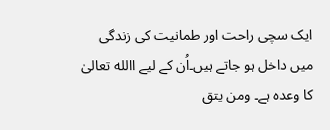ایک سچی راحت اور طمانیت کی زندگی میں داخل ہو جاتے ہیں۔اُن کے لیے االله تعالیٰ کا وعدہ ہے۔ ومن یتق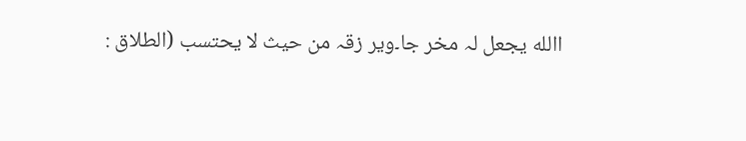االله یجعل لہ مخر جا۔ویر زقہ من حیث لا یحتسب (الطلاق :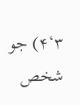۳‘۴) جو شخص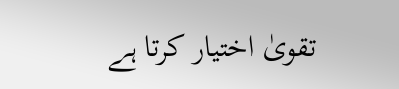تقویٰ اختیار کرتا ہے